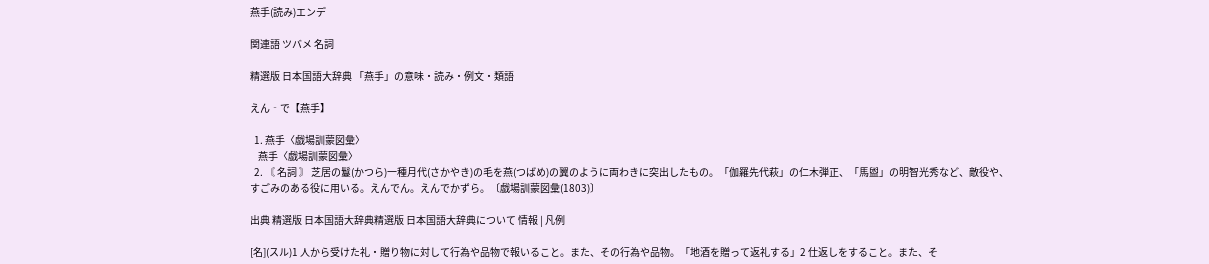燕手(読み)エンデ

関連語 ツバメ 名詞

精選版 日本国語大辞典 「燕手」の意味・読み・例文・類語

えん‐で【燕手】

  1. 燕手〈戯場訓蒙図彙〉
    燕手〈戯場訓蒙図彙〉
  2. 〘 名詞 〙 芝居の鬘(かつら)一種月代(さかやき)の毛を燕(つばめ)の翼のように両わきに突出したもの。「伽羅先代萩」の仁木弾正、「馬盥」の明智光秀など、敵役や、すごみのある役に用いる。えんでん。えんでかずら。〔戯場訓蒙図彙(1803)〕

出典 精選版 日本国語大辞典精選版 日本国語大辞典について 情報 | 凡例

[名](スル)1 人から受けた礼・贈り物に対して行為や品物で報いること。また、その行為や品物。「地酒を贈って返礼する」2 仕返しをすること。また、そ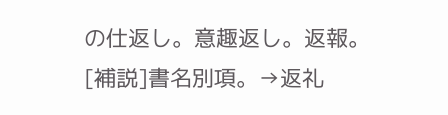の仕返し。意趣返し。返報。[補説]書名別項。→返礼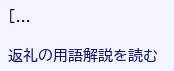[...

返礼の用語解説を読む